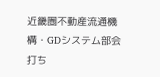近畿圏不動産流通機構・GDシステム部会打ち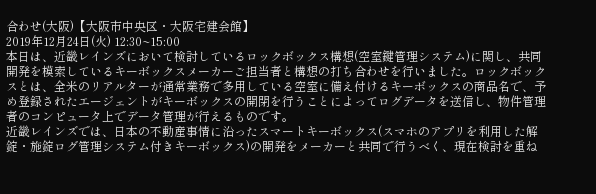合わせ(大阪)【大阪市中央区・大阪宅建会館】
2019年12月24日(火) 12:30~15:00
本日は、近畿レインズにおいて検討しているロックボックス構想(空室鍵管理システム)に関し、共同開発を模索しているキーボックスメーカーご担当者と構想の打ち合わせを行いました。ロックボックスとは、全米のリアルターが通常業務で多用している空室に備え付けるキーボックスの商品名で、予め登録されたエージェントがキーボックスの開閉を行うことによってログデータを送信し、物件管理者のコンピュータ上でデータ管理が行えるものです。
近畿レインズでは、日本の不動産事情に沿ったスマートキーボックス(スマホのアプリを利用した解錠・施錠ログ管理システム付きキーボックス)の開発をメーカーと共同で行うべく、現在検討を重ね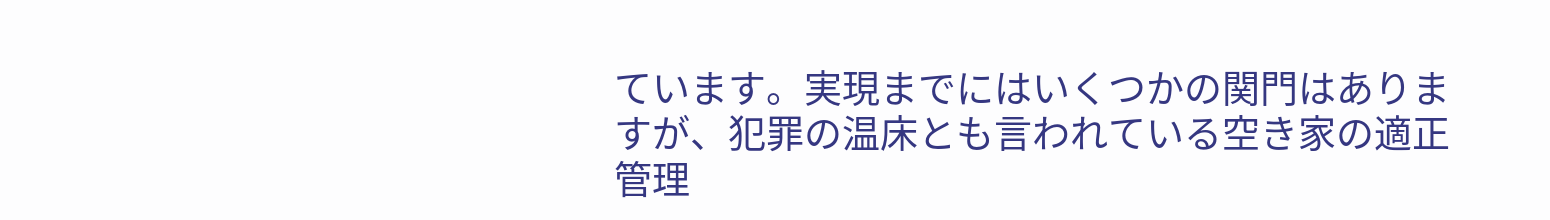ています。実現までにはいくつかの関門はありますが、犯罪の温床とも言われている空き家の適正管理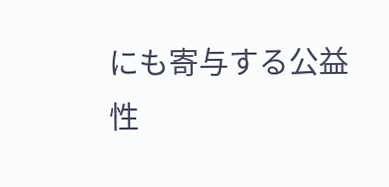にも寄与する公益性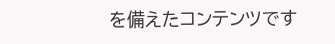を備えたコンテンツです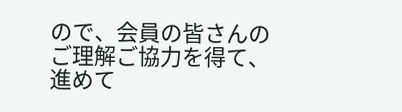ので、会員の皆さんのご理解ご協力を得て、進めて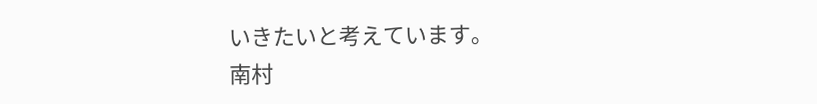いきたいと考えています。
南村